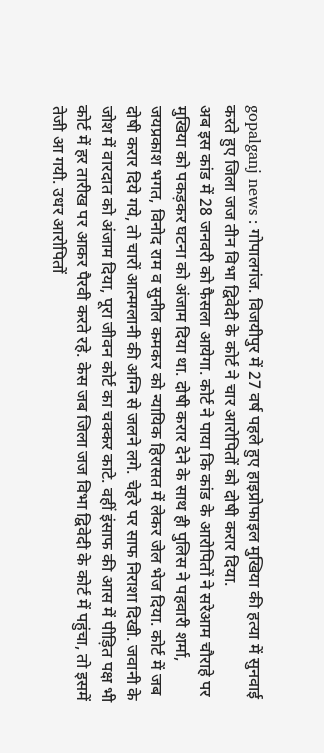gopalganj news : गोपालगंज. विजयीपुर में 27 वर्ष पहले हुए हाइप्रोफाइल मुखिया की हत्या में सुनवाई करते हुए जिला जज तीन विभा द्विवेदी के कोर्ट ने चार आरोपितों को दोषी करार दिया.
अब इस कांड में 28 जनवरी को फैसला आयेगा. कोर्ट ने पाया कि कांड के आरोपितों ने सरेआम चौराहे पर मुखिया को पकड़कर घटना को अंजाम दिया था. दोषी करार देने के साथ ही पुलिस ने पहवारी शर्मा, जयप्रकाश भगत, विनोद राम व सुनील कमकर को न्यायिक हिरासत में लेकर जेल भेज दिया. कोर्ट में जब दोषी करार दिये गये, तो चारों आत्मग्लानी की अग्नि से जलने लगे. चेहरे पर साफ निराशा दिखी. जवानी के जोश में वारदात को अंजाम दिया, पूरा जीवन कोर्ट का चक्कर काटे. वहीं इंसाफ की आस में पीड़ित पक्ष भी कोर्ट में हर तारीख पर आकर पैरवी करते रहे. केस जब जिला जज विभा द्विवेदी के कोर्ट में पहुंचा, तो इसमें तेजी आ गयी. उधर आरोपितों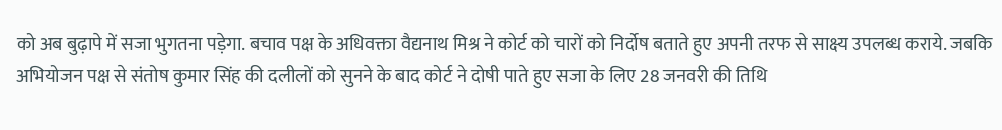को अब बुढ़ापे में सजा भुगतना पड़ेगा. बचाव पक्ष के अधिवक्ता वैद्यनाथ मिश्र ने कोर्ट को चारों को निर्दोष बताते हुए अपनी तरफ से साक्ष्य उपलब्ध कराये. जबकि अभियोजन पक्ष से संतोष कुमार सिंह की दलीलों को सुनने के बाद कोर्ट ने दोषी पाते हुए सजा के लिए 28 जनवरी की तिथि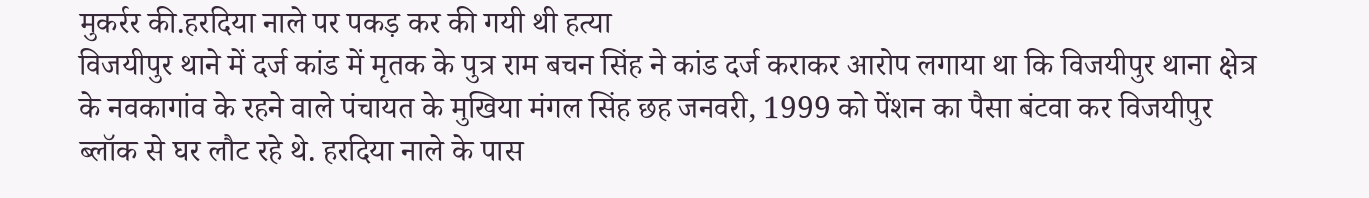मुकर्रर की.हरदिया नाले पर पकड़ कर की गयी थी हत्या
विजयीपुर थाने में दर्ज कांड में मृतक के पुत्र राम बचन सिंह ने कांड दर्ज कराकर आरोप लगाया था कि विजयीपुर थाना क्षेत्र के नवकागांव के रहने वाले पंचायत के मुखिया मंगल सिंह छह जनवरी, 1999 को पेंशन का पैसा बंटवा कर विजयीपुर ब्लॉक से घर लौट रहे थे. हरदिया नाले के पास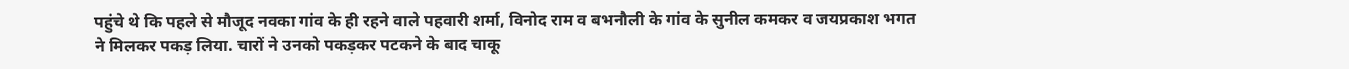पहुंचे थे कि पहले से मौजूद नवका गांव के ही रहने वाले पहवारी शर्मा, विनोद राम व बभनौली के गांव के सुनील कमकर व जयप्रकाश भगत ने मिलकर पकड़ लिया. चारों ने उनको पकड़कर पटकने के बाद चाकू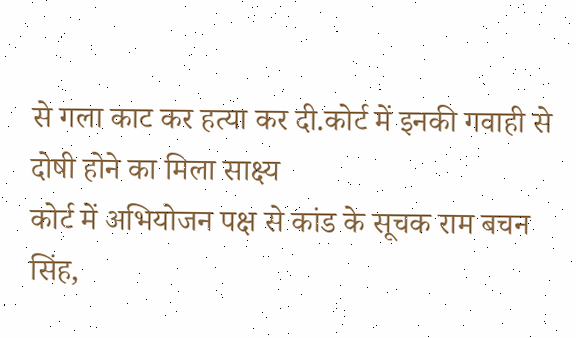से गला काट कर हत्या कर दी.कोर्ट में इनकी गवाही से दोषी होने का मिला साक्ष्य
कोर्ट में अभियोजन पक्ष से कांड के सूचक राम बचन सिंह,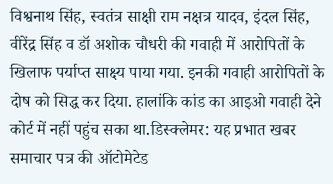विश्वनाथ सिंह, स्वतंत्र साक्षी राम नक्षत्र यादव, इंदल सिंह, वीरेंद्र सिंह व डॉ अशोक चौधरी की गवाही में आरोपितों के खिलाफ पर्याप्त साक्ष्य पाया गया. इनकी गवाही आरोपितों के दोष को सिद्ध कर दिया. हालांकि कांड का आइओ गवाही देने कोर्ट में नहीं पहुंच सका था.डिस्क्लेमर: यह प्रभात खबर समाचार पत्र की ऑटोमेटेड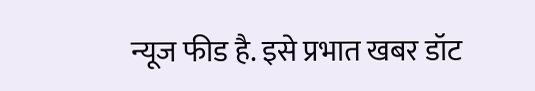न्यूज फीड है. इसे प्रभात खबर डॉट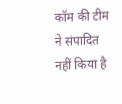कॉम की टीम ने संपादित नहीं किया है